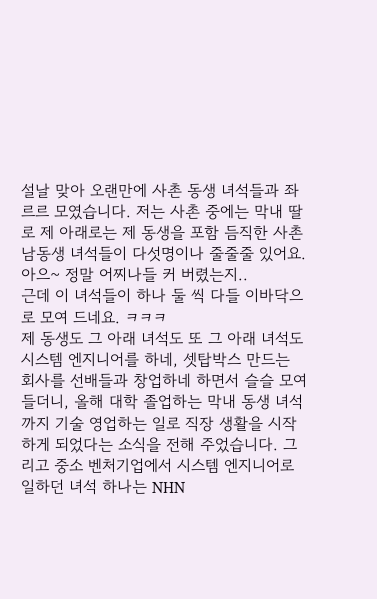설날 맞아 오랜만에 사촌 동생 녀석들과 좌르르 모였습니다. 저는 사촌 중에는 막내 딸로 제 아래로는 제 동생을 포함 듬직한 사촌 남동생 녀석들이 다섯명이나 줄줄줄 있어요. 아으~ 정말 어찌나들 커 버렸는지..
근데 이 녀석들이 하나 둘 씩 다들 이바닥으로 모여 드네요. ㅋㅋㅋ
제 동생도 그 아래 녀석도 또 그 아래 녀석도 시스템 엔지니어를 하네, 셋탑박스 만드는 회사를 선배들과 창업하네 하면서 슬슬 모여 들더니, 올해 대학 졸업하는 막내 동생 녀석까지 기술 영업하는 일로 직장 생활을 시작하게 되었다는 소식을 전해 주었습니다. 그리고 중소 벤처기업에서 시스템 엔지니어로 일하던 녀석 하나는 NHN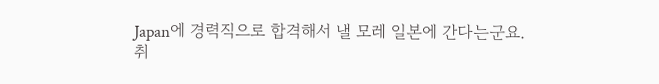Japan에 경력직으로 합격해서 낼 모레 일본에 간다는군요.
취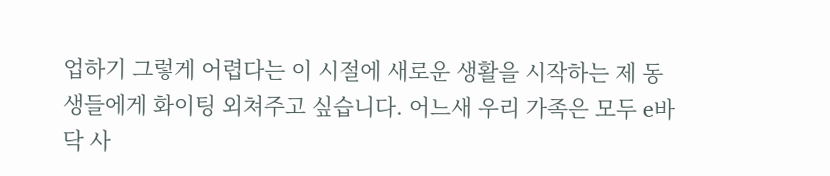업하기 그렇게 어렵다는 이 시절에 새로운 생활을 시작하는 제 동생들에게 화이팅 외쳐주고 싶습니다. 어느새 우리 가족은 모두 e바닥 사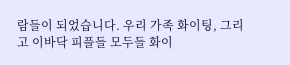람들이 되었습니다. 우리 가족 화이팅, 그리고 이바닥 피플들 모두들 화이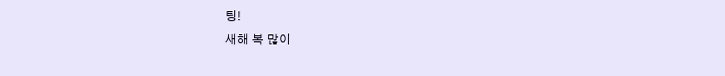팅!
새해 복 많이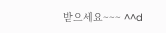받으세요~~~ ^^d